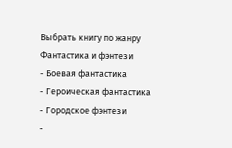Выбрать книгу по жанру
Фантастика и фэнтези
- Боевая фантастика
- Героическая фантастика
- Городское фэнтези
-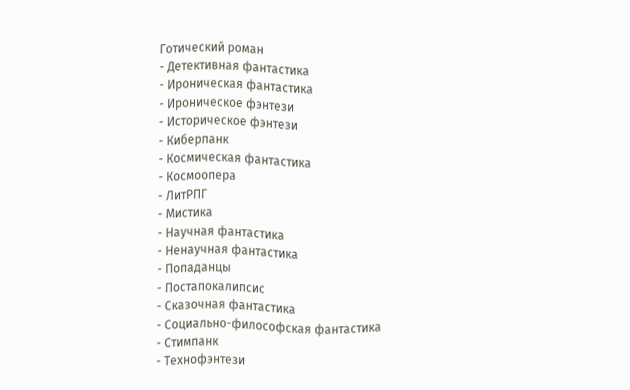Готический роман
- Детективная фантастика
- Ироническая фантастика
- Ироническое фэнтези
- Историческое фэнтези
- Киберпанк
- Космическая фантастика
- Космоопера
- ЛитРПГ
- Мистика
- Научная фантастика
- Ненаучная фантастика
- Попаданцы
- Постапокалипсис
- Сказочная фантастика
- Социально-философская фантастика
- Стимпанк
- Технофэнтези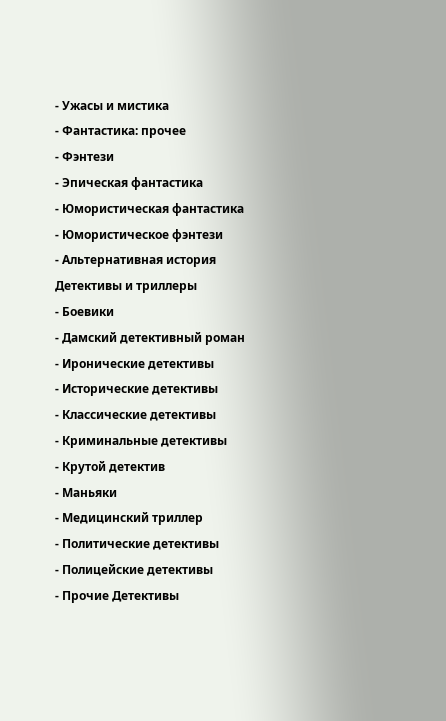- Ужасы и мистика
- Фантастика: прочее
- Фэнтези
- Эпическая фантастика
- Юмористическая фантастика
- Юмористическое фэнтези
- Альтернативная история
Детективы и триллеры
- Боевики
- Дамский детективный роман
- Иронические детективы
- Исторические детективы
- Классические детективы
- Криминальные детективы
- Крутой детектив
- Маньяки
- Медицинский триллер
- Политические детективы
- Полицейские детективы
- Прочие Детективы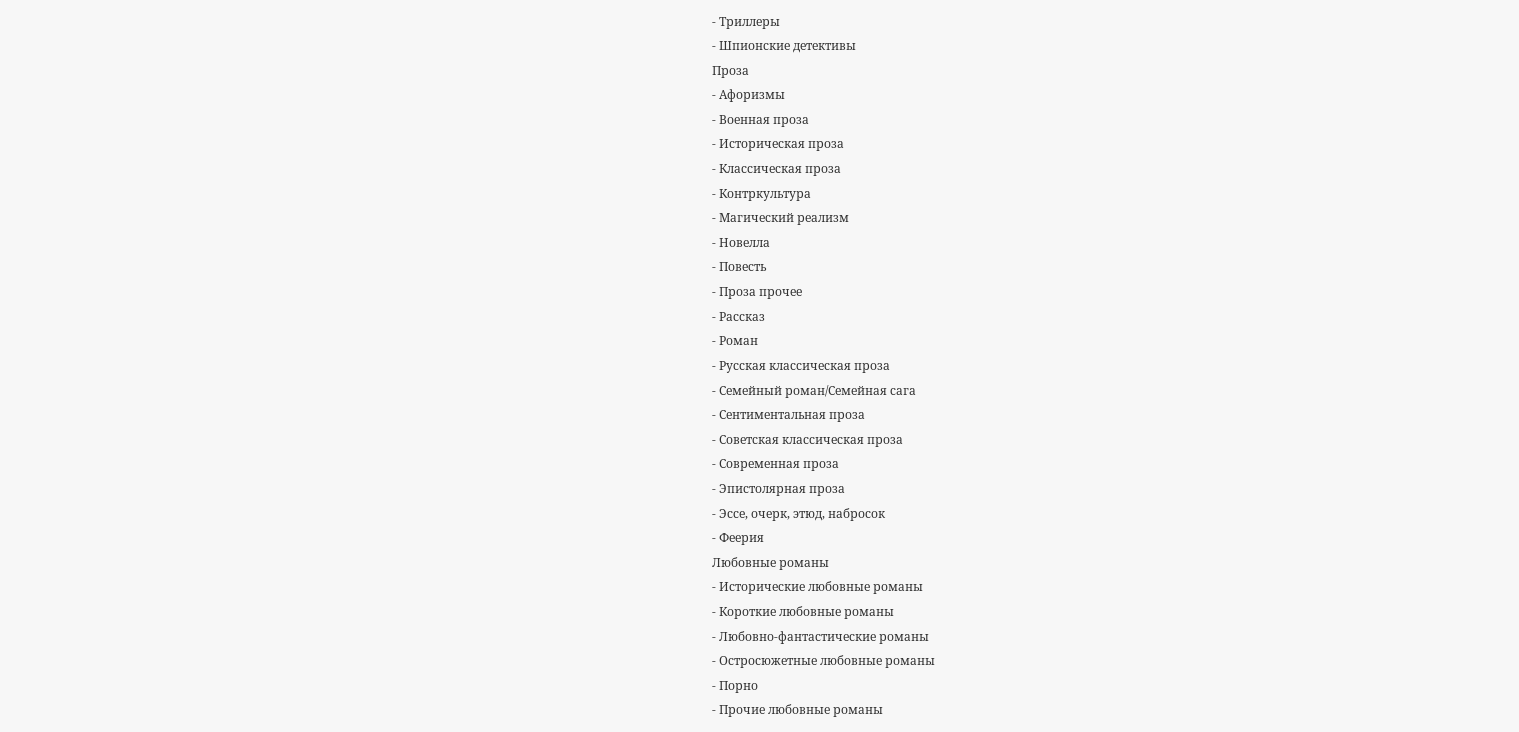- Триллеры
- Шпионские детективы
Проза
- Афоризмы
- Военная проза
- Историческая проза
- Классическая проза
- Контркультура
- Магический реализм
- Новелла
- Повесть
- Проза прочее
- Рассказ
- Роман
- Русская классическая проза
- Семейный роман/Семейная сага
- Сентиментальная проза
- Советская классическая проза
- Современная проза
- Эпистолярная проза
- Эссе, очерк, этюд, набросок
- Феерия
Любовные романы
- Исторические любовные романы
- Короткие любовные романы
- Любовно-фантастические романы
- Остросюжетные любовные романы
- Порно
- Прочие любовные романы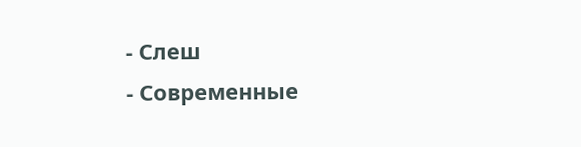- Слеш
- Современные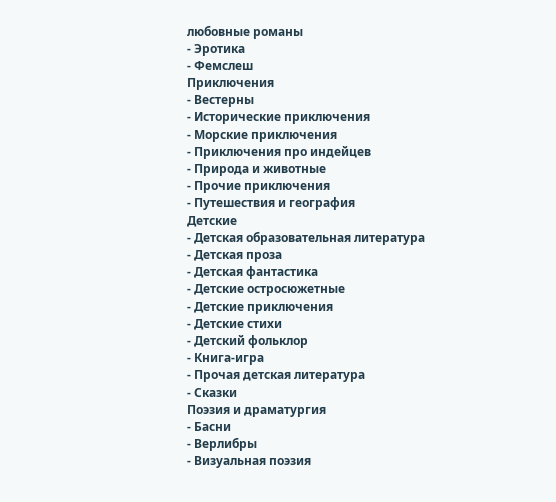любовные романы
- Эротика
- Фемслеш
Приключения
- Вестерны
- Исторические приключения
- Морские приключения
- Приключения про индейцев
- Природа и животные
- Прочие приключения
- Путешествия и география
Детские
- Детская образовательная литература
- Детская проза
- Детская фантастика
- Детские остросюжетные
- Детские приключения
- Детские стихи
- Детский фольклор
- Книга-игра
- Прочая детская литература
- Сказки
Поэзия и драматургия
- Басни
- Верлибры
- Визуальная поэзия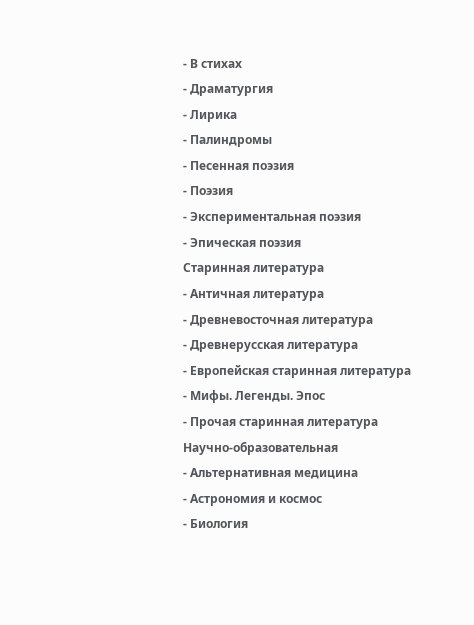- В стихах
- Драматургия
- Лирика
- Палиндромы
- Песенная поэзия
- Поэзия
- Экспериментальная поэзия
- Эпическая поэзия
Старинная литература
- Античная литература
- Древневосточная литература
- Древнерусская литература
- Европейская старинная литература
- Мифы. Легенды. Эпос
- Прочая старинная литература
Научно-образовательная
- Альтернативная медицина
- Астрономия и космос
- Биология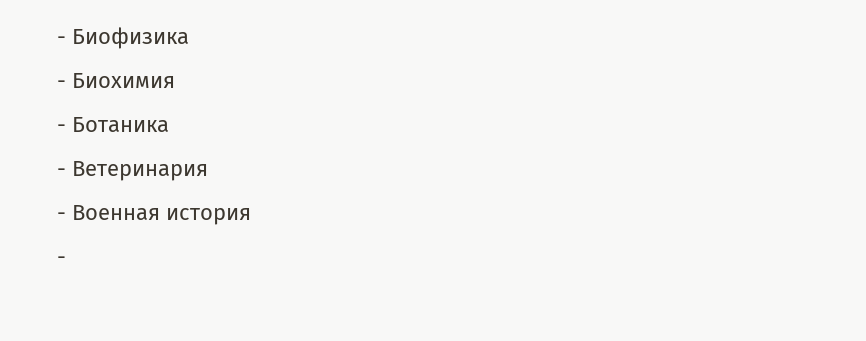- Биофизика
- Биохимия
- Ботаника
- Ветеринария
- Военная история
-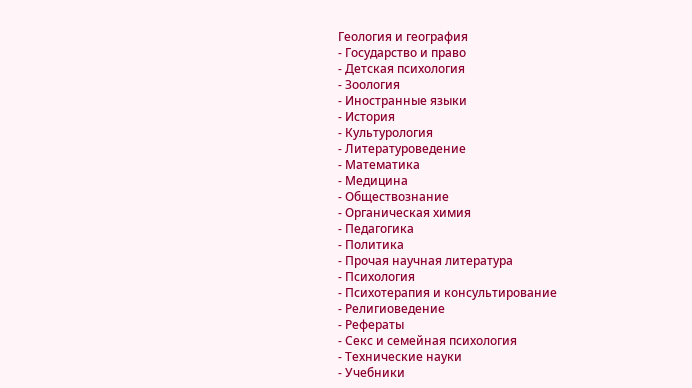Геология и география
- Государство и право
- Детская психология
- Зоология
- Иностранные языки
- История
- Культурология
- Литературоведение
- Математика
- Медицина
- Обществознание
- Органическая химия
- Педагогика
- Политика
- Прочая научная литература
- Психология
- Психотерапия и консультирование
- Религиоведение
- Рефераты
- Секс и семейная психология
- Технические науки
- Учебники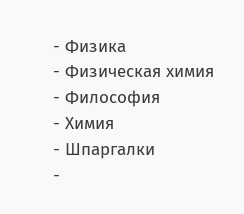- Физика
- Физическая химия
- Философия
- Химия
- Шпаргалки
-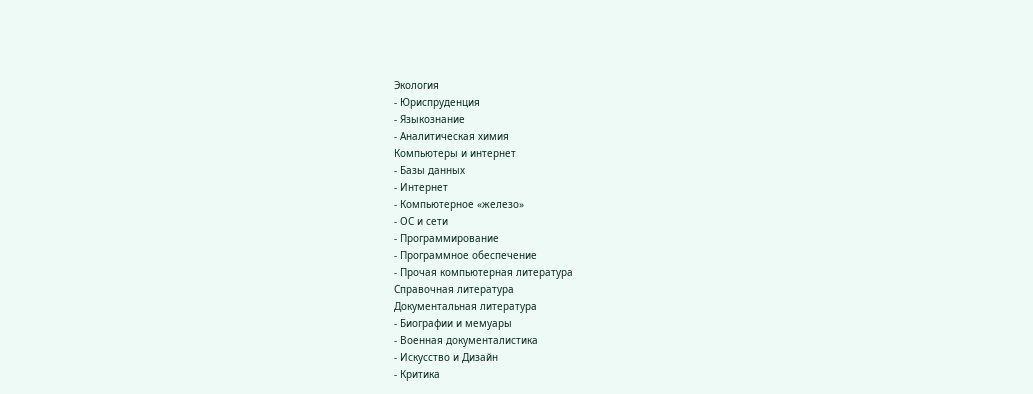Экология
- Юриспруденция
- Языкознание
- Аналитическая химия
Компьютеры и интернет
- Базы данных
- Интернет
- Компьютерное «железо»
- ОС и сети
- Программирование
- Программное обеспечение
- Прочая компьютерная литература
Справочная литература
Документальная литература
- Биографии и мемуары
- Военная документалистика
- Искусство и Дизайн
- Критика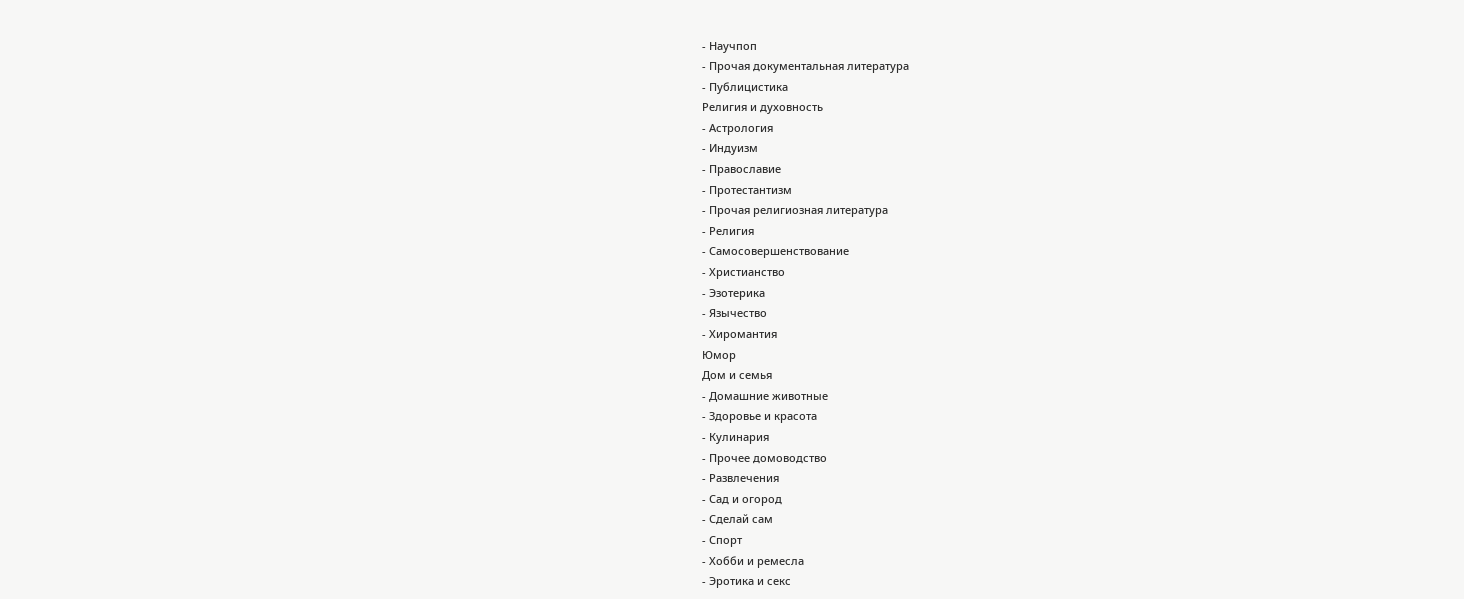- Научпоп
- Прочая документальная литература
- Публицистика
Религия и духовность
- Астрология
- Индуизм
- Православие
- Протестантизм
- Прочая религиозная литература
- Религия
- Самосовершенствование
- Христианство
- Эзотерика
- Язычество
- Хиромантия
Юмор
Дом и семья
- Домашние животные
- Здоровье и красота
- Кулинария
- Прочее домоводство
- Развлечения
- Сад и огород
- Сделай сам
- Спорт
- Хобби и ремесла
- Эротика и секс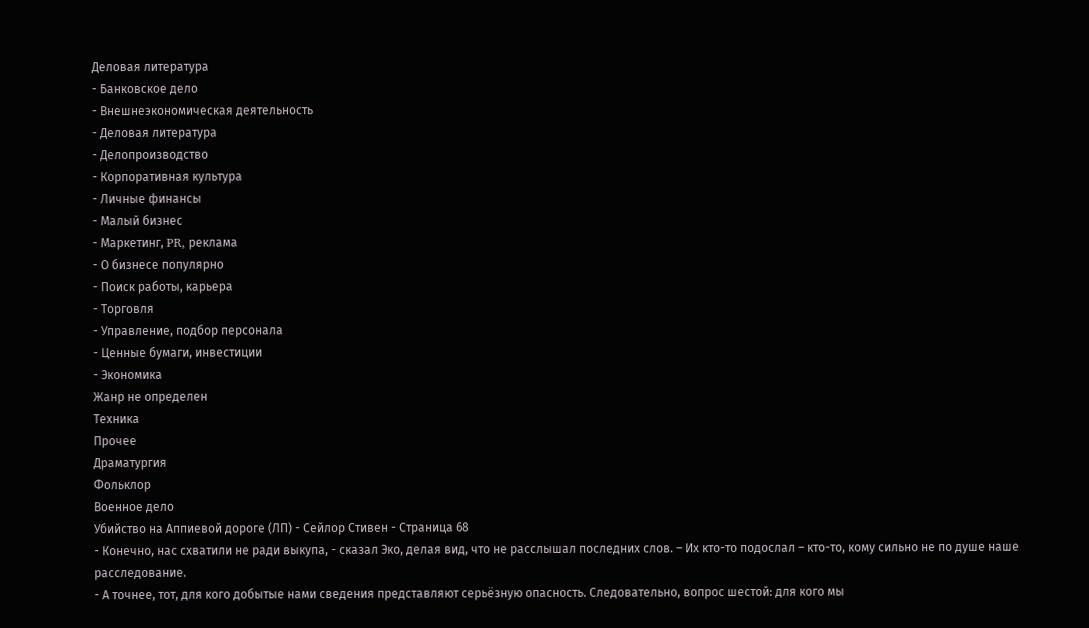Деловая литература
- Банковское дело
- Внешнеэкономическая деятельность
- Деловая литература
- Делопроизводство
- Корпоративная культура
- Личные финансы
- Малый бизнес
- Маркетинг, PR, реклама
- О бизнесе популярно
- Поиск работы, карьера
- Торговля
- Управление, подбор персонала
- Ценные бумаги, инвестиции
- Экономика
Жанр не определен
Техника
Прочее
Драматургия
Фольклор
Военное дело
Убийство на Аппиевой дороге (ЛП) - Сейлор Стивен - Страница 68
- Конечно, нас схватили не ради выкупа, - сказал Эко, делая вид, что не расслышал последних слов. – Их кто-то подослал – кто-то, кому сильно не по душе наше расследование.
- А точнее, тот, для кого добытые нами сведения представляют серьёзную опасность. Следовательно, вопрос шестой: для кого мы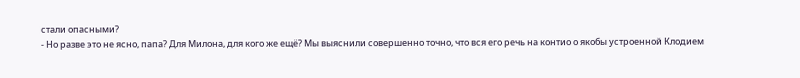стали опасными?
- Но разве это не ясно, папа? Для Милона, для кого же ещё? Мы выяснили совершенно точно, что вся его речь на контио о якобы устроенной Клодием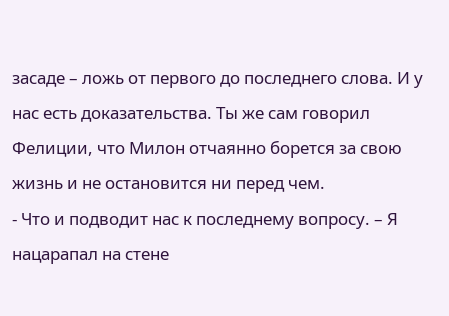засаде – ложь от первого до последнего слова. И у нас есть доказательства. Ты же сам говорил Фелиции, что Милон отчаянно борется за свою жизнь и не остановится ни перед чем.
- Что и подводит нас к последнему вопросу. – Я нацарапал на стене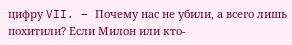цифру VII. – Почему нас не убили, а всего лишь похитили? Если Милон или кто-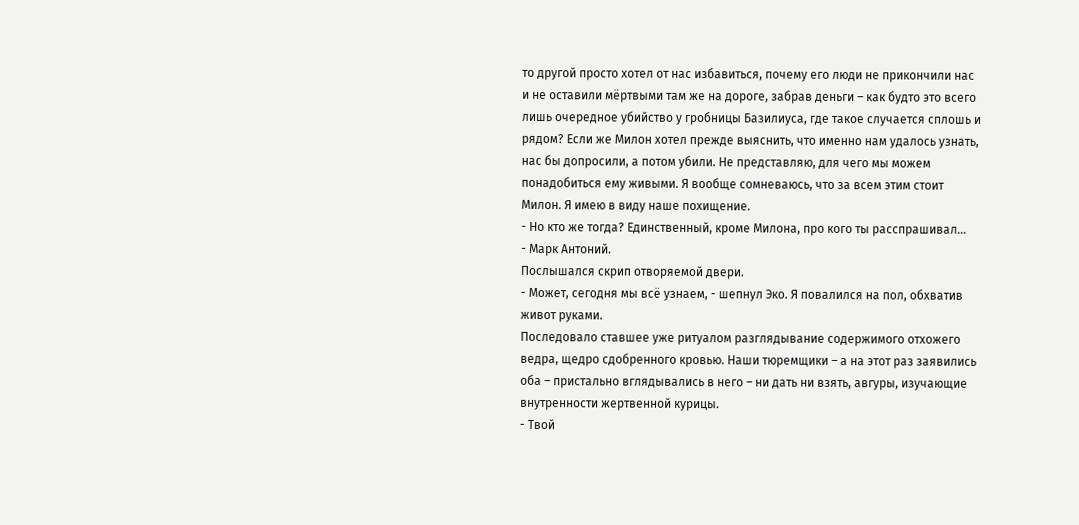то другой просто хотел от нас избавиться, почему его люди не прикончили нас и не оставили мёртвыми там же на дороге, забрав деньги – как будто это всего лишь очередное убийство у гробницы Базилиуса, где такое случается сплошь и рядом? Если же Милон хотел прежде выяснить, что именно нам удалось узнать, нас бы допросили, а потом убили. Не представляю, для чего мы можем понадобиться ему живыми. Я вообще сомневаюсь, что за всем этим стоит Милон. Я имею в виду наше похищение.
- Но кто же тогда? Единственный, кроме Милона, про кого ты расспрашивал…
- Марк Антоний.
Послышался скрип отворяемой двери.
- Может, сегодня мы всё узнаем, - шепнул Эко. Я повалился на пол, обхватив живот руками.
Последовало ставшее уже ритуалом разглядывание содержимого отхожего ведра, щедро сдобренного кровью. Наши тюремщики – а на этот раз заявились оба – пристально вглядывались в него – ни дать ни взять, авгуры, изучающие внутренности жертвенной курицы.
- Твой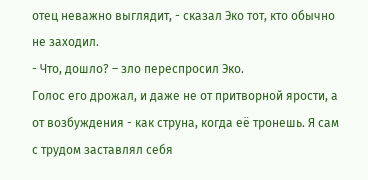отец неважно выглядит, - сказал Эко тот, кто обычно не заходил.
- Что, дошло? – зло переспросил Эко.
Голос его дрожал, и даже не от притворной ярости, а от возбуждения - как струна, когда её тронешь. Я сам с трудом заставлял себя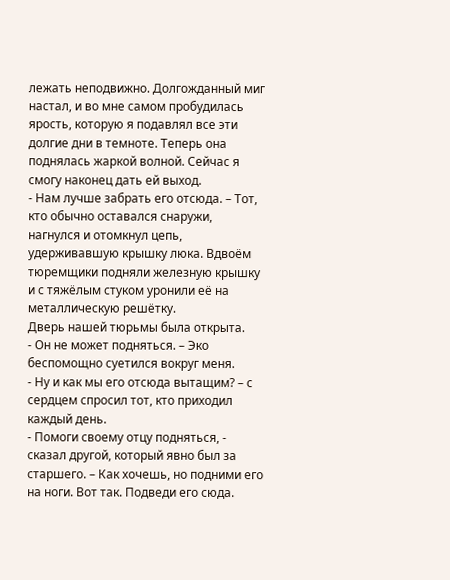лежать неподвижно. Долгожданный миг настал, и во мне самом пробудилась ярость, которую я подавлял все эти долгие дни в темноте. Теперь она поднялась жаркой волной. Сейчас я смогу наконец дать ей выход.
- Нам лучше забрать его отсюда. – Тот, кто обычно оставался снаружи, нагнулся и отомкнул цепь, удерживавшую крышку люка. Вдвоём тюремщики подняли железную крышку и с тяжёлым стуком уронили её на металлическую решётку.
Дверь нашей тюрьмы была открыта.
- Он не может подняться. – Эко беспомощно суетился вокруг меня.
- Ну и как мы его отсюда вытащим? – с сердцем спросил тот, кто приходил каждый день.
- Помоги своему отцу подняться, - сказал другой, который явно был за старшего. – Как хочешь, но подними его на ноги. Вот так. Подведи его сюда.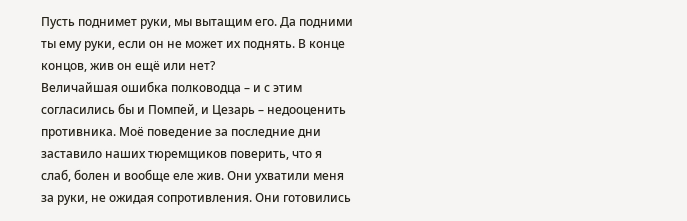Пусть поднимет руки, мы вытащим его. Да подними ты ему руки, если он не может их поднять. В конце концов, жив он ещё или нет?
Величайшая ошибка полководца – и с этим согласились бы и Помпей, и Цезарь – недооценить противника. Моё поведение за последние дни заставило наших тюремщиков поверить, что я слаб, болен и вообще еле жив. Они ухватили меня за руки, не ожидая сопротивления. Они готовились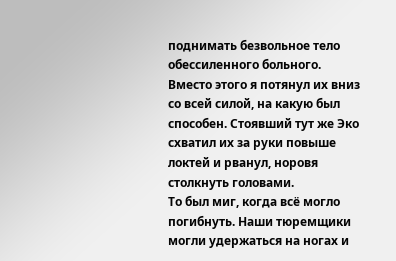поднимать безвольное тело обессиленного больного.
Вместо этого я потянул их вниз со всей силой, на какую был способен. Стоявший тут же Эко схватил их за руки повыше локтей и рванул, норовя столкнуть головами.
То был миг, когда всё могло погибнуть. Наши тюремщики могли удержаться на ногах и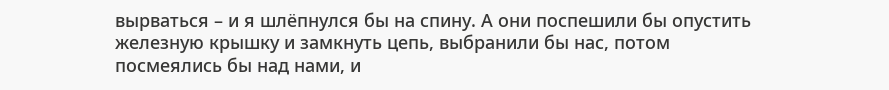вырваться – и я шлёпнулся бы на спину. А они поспешили бы опустить железную крышку и замкнуть цепь, выбранили бы нас, потом посмеялись бы над нами, и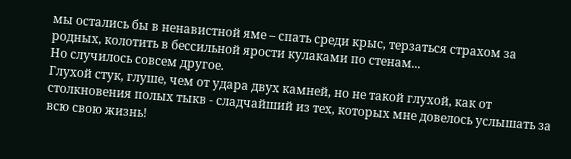мы остались бы в ненавистной яме – спать среди крыс, терзаться страхом за родных, колотить в бессильной ярости кулаками по стенам...
Но случилось совсем другое.
Глухой стук, глуше, чем от удара двух камней, но не такой глухой, как от столкновения полых тыкв - сладчайший из тех, которых мне довелось услышать за всю свою жизнь!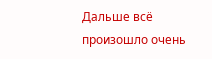Дальше всё произошло очень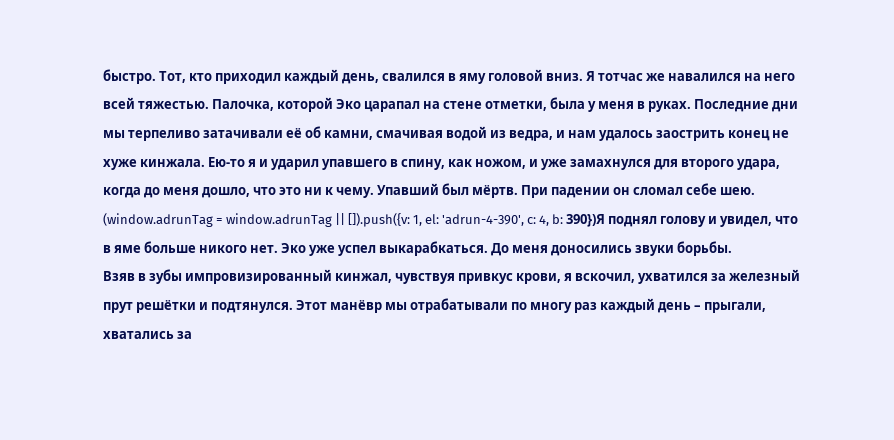быстро. Тот, кто приходил каждый день, свалился в яму головой вниз. Я тотчас же навалился на него всей тяжестью. Палочка, которой Эко царапал на стене отметки, была у меня в руках. Последние дни мы терпеливо затачивали её об камни, смачивая водой из ведра, и нам удалось заострить конец не хуже кинжала. Ею-то я и ударил упавшего в спину, как ножом, и уже замахнулся для второго удара, когда до меня дошло, что это ни к чему. Упавший был мёртв. При падении он сломал себе шею.
(window.adrunTag = window.adrunTag || []).push({v: 1, el: 'adrun-4-390', c: 4, b: 390})Я поднял голову и увидел, что в яме больше никого нет. Эко уже успел выкарабкаться. До меня доносились звуки борьбы.
Взяв в зубы импровизированный кинжал, чувствуя привкус крови, я вскочил, ухватился за железный прут решётки и подтянулся. Этот манёвр мы отрабатывали по многу раз каждый день – прыгали, хватались за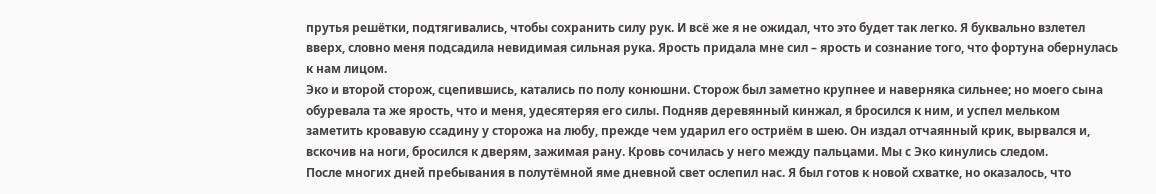прутья решётки, подтягивались, чтобы сохранить силу рук. И всё же я не ожидал, что это будет так легко. Я буквально взлетел вверх, словно меня подсадила невидимая сильная рука. Ярость придала мне сил – ярость и сознание того, что фортуна обернулась к нам лицом.
Эко и второй сторож, сцепившись, катались по полу конюшни. Сторож был заметно крупнее и наверняка сильнее; но моего сына обуревала та же ярость, что и меня, удесятеряя его силы. Подняв деревянный кинжал, я бросился к ним, и успел мельком заметить кровавую ссадину у сторожа на любу, прежде чем ударил его остриём в шею. Он издал отчаянный крик, вырвался и, вскочив на ноги, бросился к дверям, зажимая рану. Кровь сочилась у него между пальцами. Мы с Эко кинулись следом.
После многих дней пребывания в полутёмной яме дневной свет ослепил нас. Я был готов к новой схватке, но оказалось, что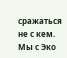сражаться не с кем. Мы с Эко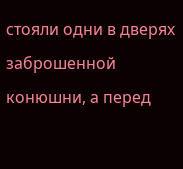стояли одни в дверях заброшенной конюшни, а перед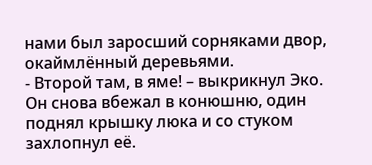нами был заросший сорняками двор, окаймлённый деревьями.
- Второй там, в яме! – выкрикнул Эко. Он снова вбежал в конюшню, один поднял крышку люка и со стуком захлопнул её.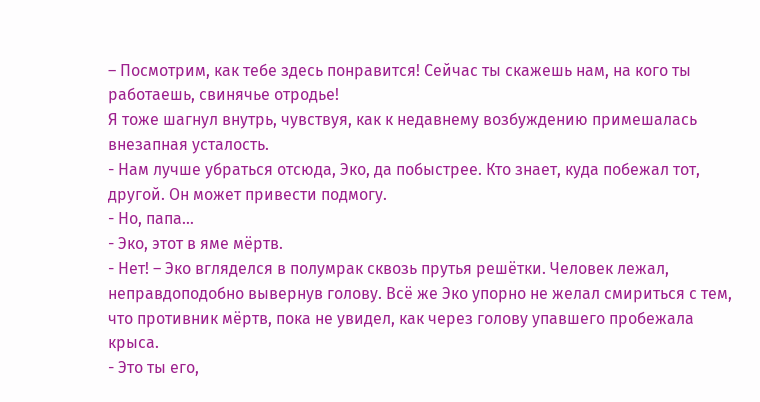– Посмотрим, как тебе здесь понравится! Сейчас ты скажешь нам, на кого ты работаешь, свинячье отродье!
Я тоже шагнул внутрь, чувствуя, как к недавнему возбуждению примешалась внезапная усталость.
- Нам лучше убраться отсюда, Эко, да побыстрее. Кто знает, куда побежал тот, другой. Он может привести подмогу.
- Но, папа…
- Эко, этот в яме мёртв.
- Нет! – Эко вгляделся в полумрак сквозь прутья решётки. Человек лежал, неправдоподобно вывернув голову. Всё же Эко упорно не желал смириться с тем, что противник мёртв, пока не увидел, как через голову упавшего пробежала крыса.
- Это ты его,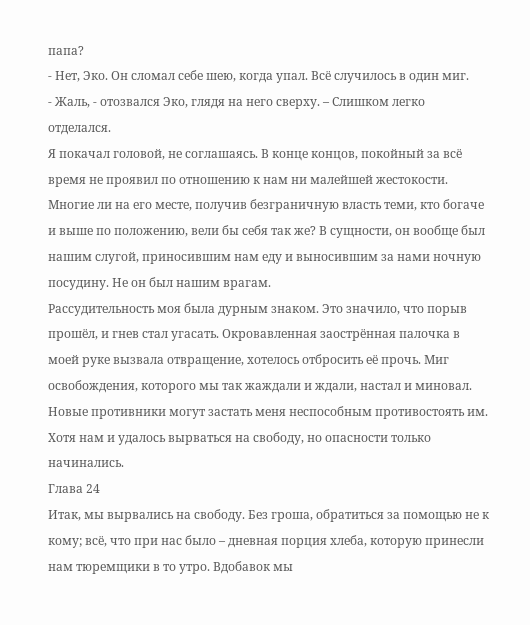папа?
- Нет, Эко. Он сломал себе шею, когда упал. Всё случилось в один миг.
- Жаль, - отозвался Эко, глядя на него сверху. – Слишком легко отделался.
Я покачал головой, не соглашаясь. В конце концов, покойный за всё время не проявил по отношению к нам ни малейшей жестокости. Многие ли на его месте, получив безграничную власть теми, кто богаче и выше по положению, вели бы себя так же? В сущности, он вообще был нашим слугой, приносившим нам еду и выносившим за нами ночную посудину. Не он был нашим врагам.
Рассудительность моя была дурным знаком. Это значило, что порыв прошёл, и гнев стал угасать. Окровавленная заострённая палочка в моей руке вызвала отвращение, хотелось отбросить её прочь. Миг освобождения, которого мы так жаждали и ждали, настал и миновал. Новые противники могут застать меня неспособным противостоять им. Хотя нам и удалось вырваться на свободу, но опасности только начинались.
Глава 24
Итак, мы вырвались на свободу. Без гроша, обратиться за помощью не к кому; всё, что при нас было – дневная порция хлеба, которую принесли нам тюремщики в то утро. Вдобавок мы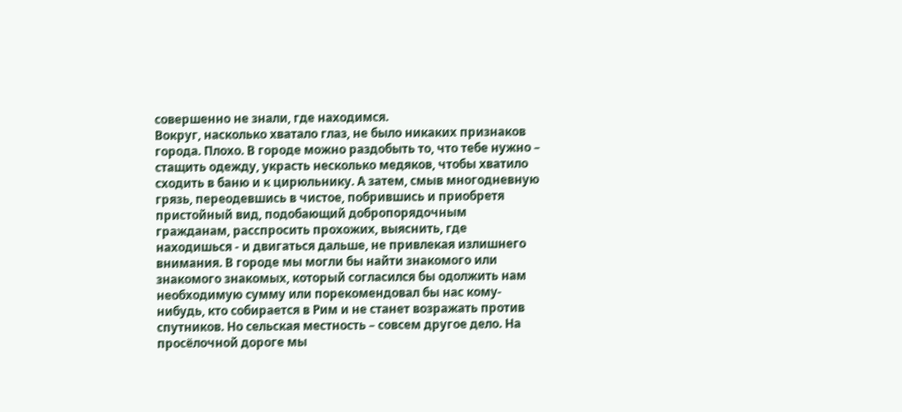совершенно не знали, где находимся.
Вокруг, насколько хватало глаз, не было никаких признаков города. Плохо. В городе можно раздобыть то, что тебе нужно – стащить одежду, украсть несколько медяков, чтобы хватило сходить в баню и к цирюльнику. А затем, смыв многодневную грязь, переодевшись в чистое, побрившись и приобретя пристойный вид, подобающий добропорядочным гражданам, расспросить прохожих, выяснить, где находишься - и двигаться дальше, не привлекая излишнего внимания. В городе мы могли бы найти знакомого или знакомого знакомых, который согласился бы одолжить нам необходимую сумму или порекомендовал бы нас кому-нибудь, кто собирается в Рим и не станет возражать против спутников. Но сельская местность – совсем другое дело. На просёлочной дороге мы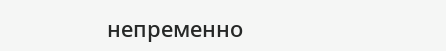непременно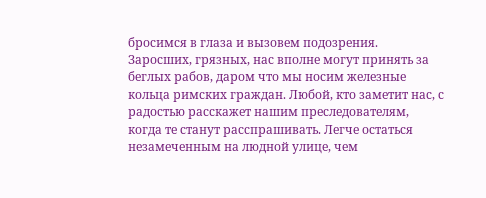бросимся в глаза и вызовем подозрения. Заросших, грязных, нас вполне могут принять за беглых рабов, даром что мы носим железные кольца римских граждан. Любой, кто заметит нас, с радостью расскажет нашим преследователям, когда те станут расспрашивать. Легче остаться незамеченным на людной улице, чем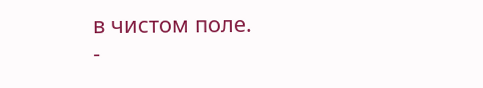в чистом поле.
-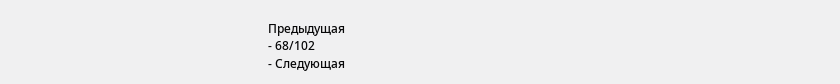Предыдущая
- 68/102
- Следующая